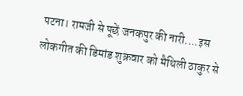पटना। रामजी से पूछें जनकपुर की नारी....इस लोकगीत की डिमांड शुक्रवार को मैथिली ठाकुर से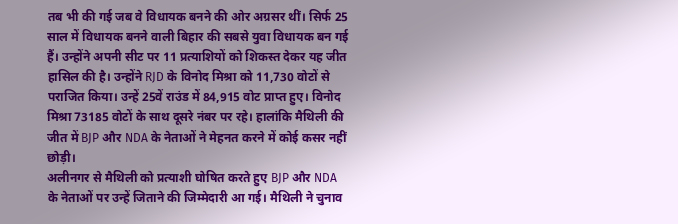तब भी की गई जब वे विधायक बनने की ओर अग्रसर थीं। सिर्फ 25 साल में विधायक बनने वाली बिहार की सबसे युवा विधायक बन गई हैं। उन्होंने अपनी सीट पर 11 प्रत्याशियों को शिकस्त देकर यह जीत हासिल की है। उन्होंने RJD के विनोद मिश्रा को 11,730 वोटों से पराजित किया। उन्हें 25वें राउंड में 84,915 वोट प्राप्त हुए। विनोद मिश्रा 73185 वोटों के साथ दूसरे नंबर पर रहे। हालांकि मैथिली की जीत में BJP और NDA के नेताओं ने मेहनत करने में कोई कसर नहीं छोड़ी।
अलीनगर से मैथिली को प्रत्याशी घोषित करते हुए BJP और NDA के नेताओं पर उन्हें जिताने की जिम्मेदारी आ गई। मैथिली ने चुनाव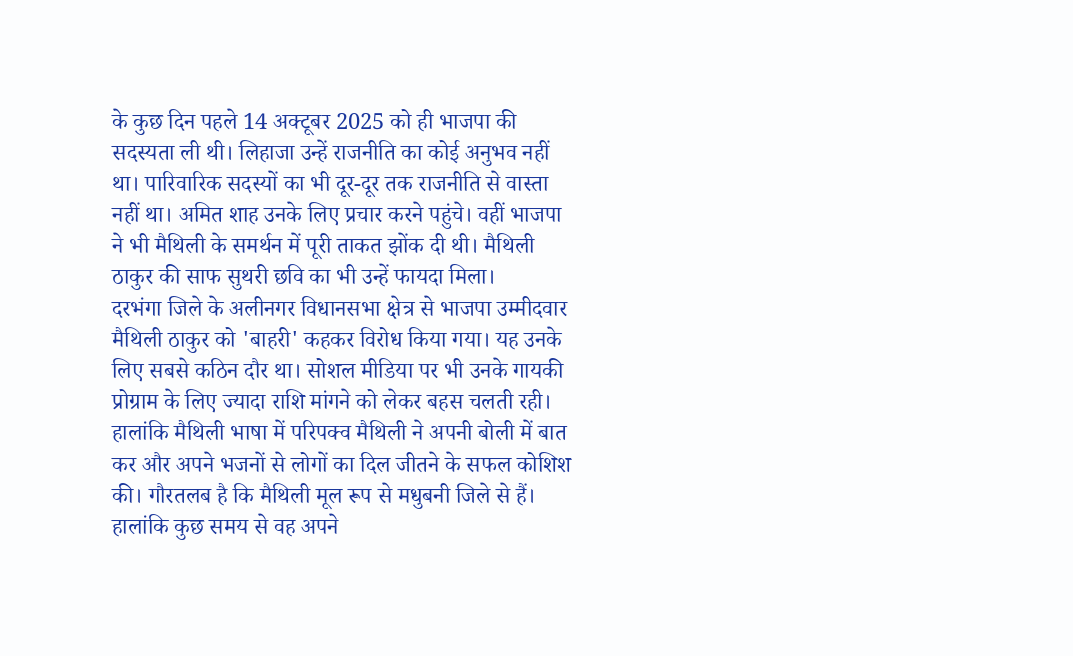के कुछ दिन पहले 14 अक्टूबर 2025 को ही भाजपा की सदस्यता ली थी। लिहाजा उन्हें राजनीति का कोई अनुभव नहीं था। पारिवारिक सदस्यों का भी दूर-दूर तक राजनीति से वास्ता नहीं था। अमित शाह उनके लिए प्रचार करने पहुंचे। वहीं भाजपा ने भी मैथिली के समर्थन में पूरी ताकत झोंक दी थी। मैथिली ठाकुर की साफ सुथरी छवि का भी उन्हें फायदा मिला।
दरभंगा जिले के अलीनगर विधानसभा क्षेत्र से भाजपा उम्मीदवार मैथिली ठाकुर को 'बाहरी' कहकर विरोध किया गया। यह उनके लिए सबसे कठिन दौर था। सोशल मीडिया पर भी उनके गायकी प्रोग्राम के लिए ज्यादा राशि मांगने को लेकर बहस चलती रही। हालांकि मैथिली भाषा में परिपक्व मैथिली ने अपनी बोली में बात कर और अपने भजनों से लोगों का दिल जीतने के सफल कोशिश की। गौरतलब है कि मैथिली मूल रूप से मधुबनी जिले से हैं। हालांकि कुछ समय से वह अपने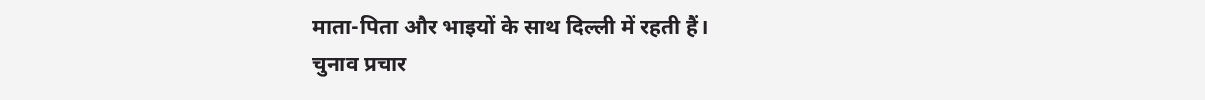माता-पिता और भाइयों के साथ दिल्ली में रहती हैं।
चुनाव प्रचार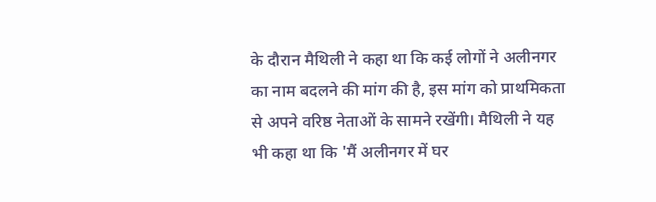के दौरान मैथिली ने कहा था कि कई लोगों ने अलीनगर का नाम बदलने की मांग की है, इस मांग को प्राथमिकता से अपने वरिष्ठ नेताओं के सामने रखेंगी। मैथिली ने यह भी कहा था कि 'मैं अलीनगर में घर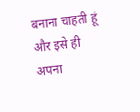बनाना चाहती हूं और इसे ही अपना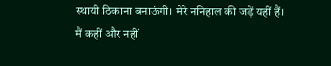स्थायी ठिकाना बनाऊंगी। मेरे ननिहाल की जड़ें यहीं हैं। मैं कहीं और नहीं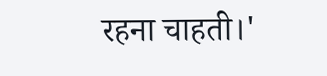रहना चाहती।'